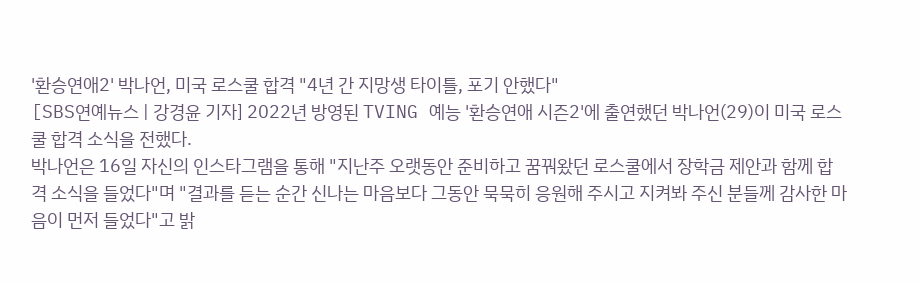'환승연애2' 박나언, 미국 로스쿨 합격 "4년 간 지망생 타이틀, 포기 안했다"
[SBS연예뉴스 | 강경윤 기자] 2022년 방영된 TVING 예능 '환승연애 시즌2'에 출연했던 박나언(29)이 미국 로스쿨 합격 소식을 전했다.
박나언은 16일 자신의 인스타그램을 통해 "지난주 오랫동안 준비하고 꿈꿔왔던 로스쿨에서 장학금 제안과 함께 합격 소식을 들었다"며 "결과를 듣는 순간 신나는 마음보다 그동안 묵묵히 응원해 주시고 지켜봐 주신 분들께 감사한 마음이 먼저 들었다"고 밝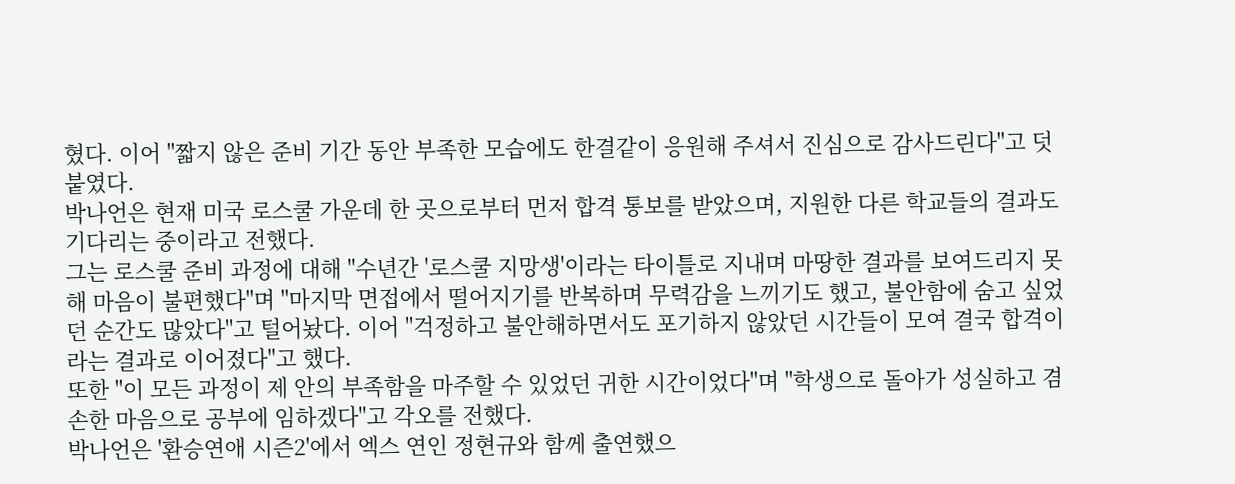혔다. 이어 "짧지 않은 준비 기간 동안 부족한 모습에도 한결같이 응원해 주셔서 진심으로 감사드린다"고 덧붙였다.
박나언은 현재 미국 로스쿨 가운데 한 곳으로부터 먼저 합격 통보를 받았으며, 지원한 다른 학교들의 결과도 기다리는 중이라고 전했다.
그는 로스쿨 준비 과정에 대해 "수년간 '로스쿨 지망생'이라는 타이틀로 지내며 마땅한 결과를 보여드리지 못해 마음이 불편했다"며 "마지막 면접에서 떨어지기를 반복하며 무력감을 느끼기도 했고, 불안함에 숨고 싶었던 순간도 많았다"고 털어놨다. 이어 "걱정하고 불안해하면서도 포기하지 않았던 시간들이 모여 결국 합격이라는 결과로 이어졌다"고 했다.
또한 "이 모든 과정이 제 안의 부족함을 마주할 수 있었던 귀한 시간이었다"며 "학생으로 돌아가 성실하고 겸손한 마음으로 공부에 임하겠다"고 각오를 전했다.
박나언은 '환승연애 시즌2'에서 엑스 연인 정현규와 함께 출연했으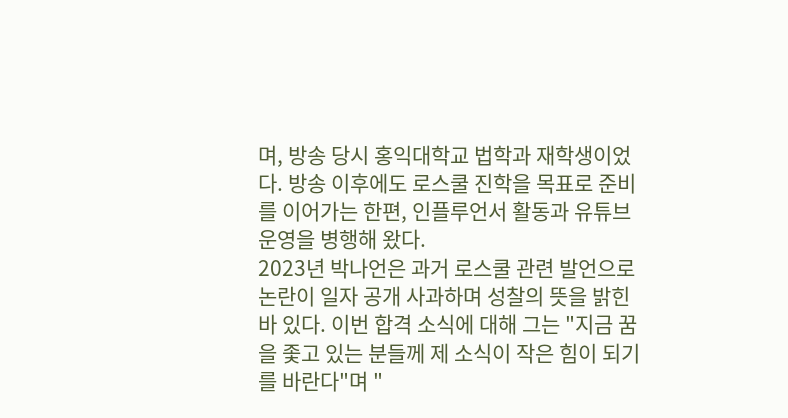며, 방송 당시 홍익대학교 법학과 재학생이었다. 방송 이후에도 로스쿨 진학을 목표로 준비를 이어가는 한편, 인플루언서 활동과 유튜브 운영을 병행해 왔다.
2023년 박나언은 과거 로스쿨 관련 발언으로 논란이 일자 공개 사과하며 성찰의 뜻을 밝힌 바 있다. 이번 합격 소식에 대해 그는 "지금 꿈을 좇고 있는 분들께 제 소식이 작은 힘이 되기를 바란다"며 "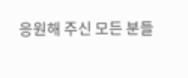응원해 주신 모든 분들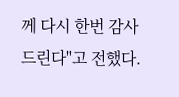께 다시 한번 감사드린다"고 전했다.